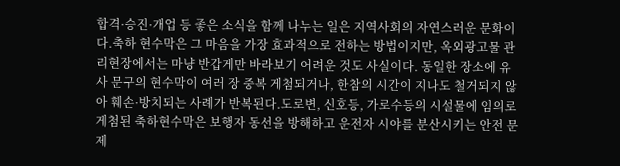합격·승진·개업 등 좋은 소식을 함께 나누는 일은 지역사회의 자연스러운 문화이다.축하 현수막은 그 마음을 가장 효과적으로 전하는 방법이지만, 옥외광고물 관리현장에서는 마냥 반갑게만 바라보기 어려운 것도 사실이다. 동일한 장소에 유사 문구의 현수막이 여러 장 중복 게첨되거나, 한참의 시간이 지나도 철거되지 않아 훼손·방치되는 사례가 반복된다.도로변, 신호등, 가로수등의 시설물에 임의로 게첨된 축하현수막은 보행자 동선을 방해하고 운전자 시야를 분산시키는 안전 문제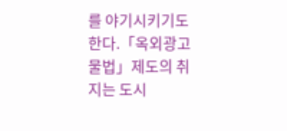를 야기시키기도 한다.「옥외광고물법」제도의 취지는 도시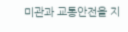미관과 교통안전을 지